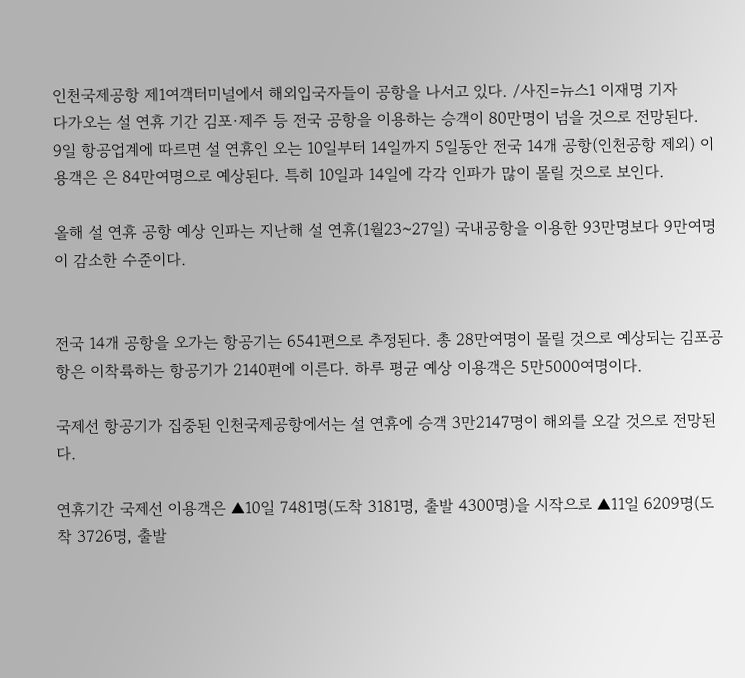인천국제공항 제1여객터미널에서 해외입국자들이 공항을 나서고 있다. /사진=뉴스1 이재명 기자
다가오는 설 연휴 기간 김포·제주 등 전국 공항을 이용하는 승객이 80만명이 넘을 것으로 전망된다.
9일 항공업계에 따르면 설 연휴인 오는 10일부터 14일까지 5일동안 전국 14개 공항(인천공항 제외) 이용객은 은 84만여명으로 예상된다. 특히 10일과 14일에 각각 인파가 많이 몰릴 것으로 보인다.

올해 설 연휴 공항 예상 인파는 지난해 설 연휴(1월23~27일) 국내공항을 이용한 93만명보다 9만여명이 감소한 수준이다.


전국 14개 공항을 오가는 항공기는 6541편으로 추정된다. 총 28만여명이 몰릴 것으로 예상되는 김포공항은 이착륙하는 항공기가 2140편에 이른다. 하루 평균 예상 이용객은 5만5000여명이다.

국제선 항공기가 집중된 인천국제공항에서는 설 연휴에 승객 3만2147명이 해외를 오갈 것으로 전망된다.

연휴기간 국제선 이용객은 ▲10일 7481명(도착 3181명, 출발 4300명)을 시작으로 ▲11일 6209명(도착 3726명, 출발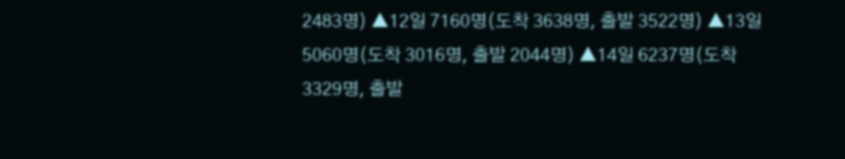2483명) ▲12일 7160명(도착 3638명, 출발 3522명) ▲13일 5060명(도착 3016명, 출발 2044명) ▲14일 6237명(도착 3329명, 출발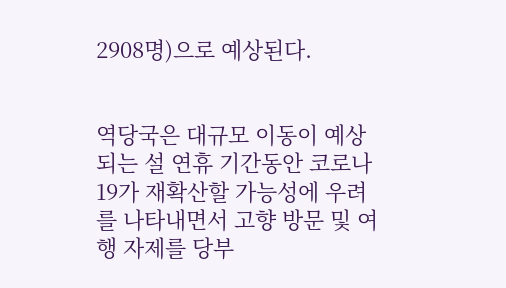2908명)으로 예상된다.


역당국은 대규모 이동이 예상되는 설 연휴 기간동안 코로나19가 재확산할 가능성에 우려를 나타내면서 고향 방문 및 여행 자제를 당부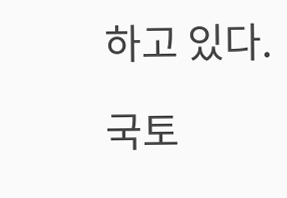하고 있다.

국토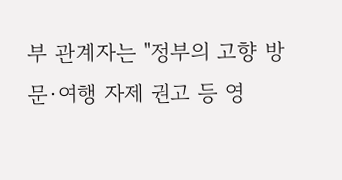부 관계자는 "정부의 고향 방문·여행 자제 권고 등 영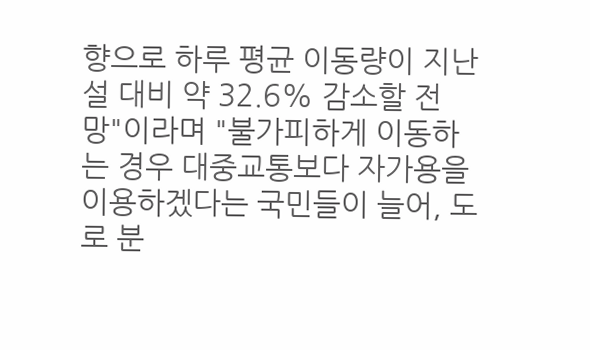향으로 하루 평균 이동량이 지난 설 대비 약 32.6% 감소할 전망"이라며 "불가피하게 이동하는 경우 대중교통보다 자가용을 이용하겠다는 국민들이 늘어, 도로 분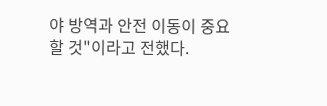야 방역과 안전 이동이 중요할 것"이라고 전했다.